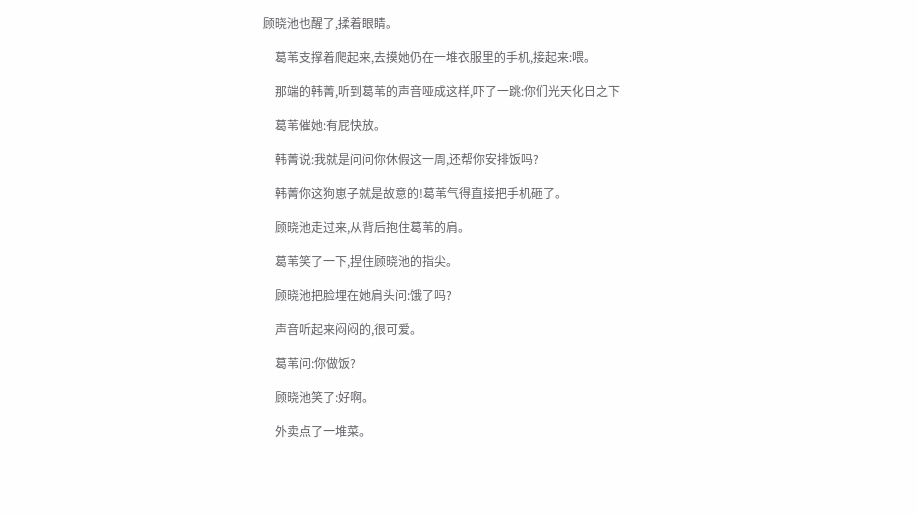顾晓池也醒了,揉着眼睛。

    葛苇支撑着爬起来,去摸她仍在一堆衣服里的手机,接起来:喂。

    那端的韩菁,听到葛苇的声音哑成这样,吓了一跳:你们光天化日之下

    葛苇催她:有屁快放。

    韩菁说:我就是问问你休假这一周,还帮你安排饭吗?

    韩菁你这狗崽子就是故意的!葛苇气得直接把手机砸了。

    顾晓池走过来,从背后抱住葛苇的肩。

    葛苇笑了一下,捏住顾晓池的指尖。

    顾晓池把脸埋在她肩头问:饿了吗?

    声音听起来闷闷的,很可爱。

    葛苇问:你做饭?

    顾晓池笑了:好啊。

    外卖点了一堆菜。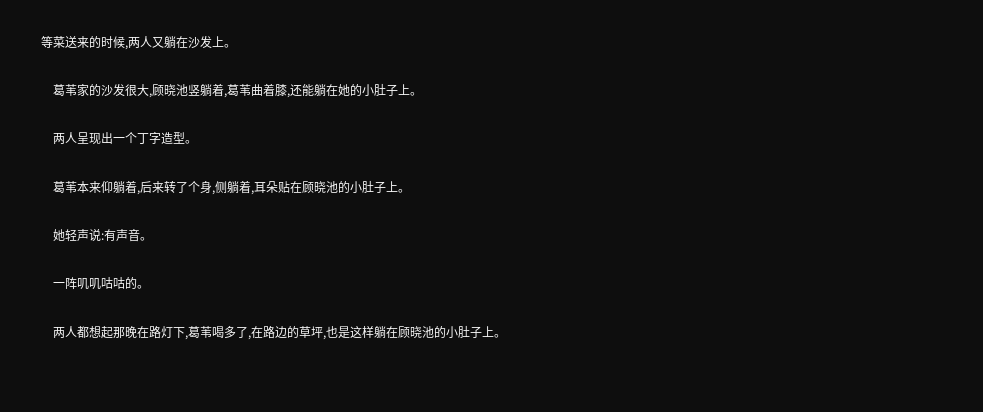等菜送来的时候,两人又躺在沙发上。

    葛苇家的沙发很大,顾晓池竖躺着,葛苇曲着膝,还能躺在她的小肚子上。

    两人呈现出一个丁字造型。

    葛苇本来仰躺着,后来转了个身,侧躺着,耳朵贴在顾晓池的小肚子上。

    她轻声说:有声音。

    一阵叽叽咕咕的。

    两人都想起那晚在路灯下,葛苇喝多了,在路边的草坪,也是这样躺在顾晓池的小肚子上。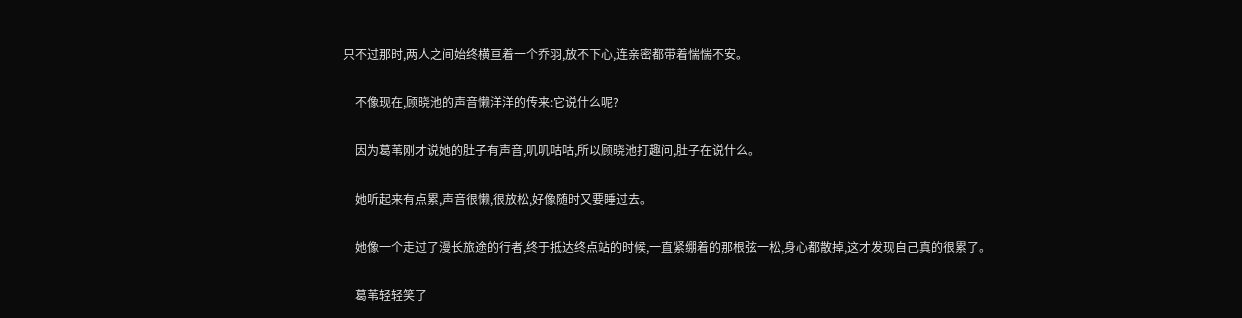只不过那时,两人之间始终横亘着一个乔羽,放不下心,连亲密都带着惴惴不安。

    不像现在,顾晓池的声音懒洋洋的传来:它说什么呢?

    因为葛苇刚才说她的肚子有声音,叽叽咕咕,所以顾晓池打趣问,肚子在说什么。

    她听起来有点累,声音很懒,很放松,好像随时又要睡过去。

    她像一个走过了漫长旅途的行者,终于抵达终点站的时候,一直紧绷着的那根弦一松,身心都散掉,这才发现自己真的很累了。

    葛苇轻轻笑了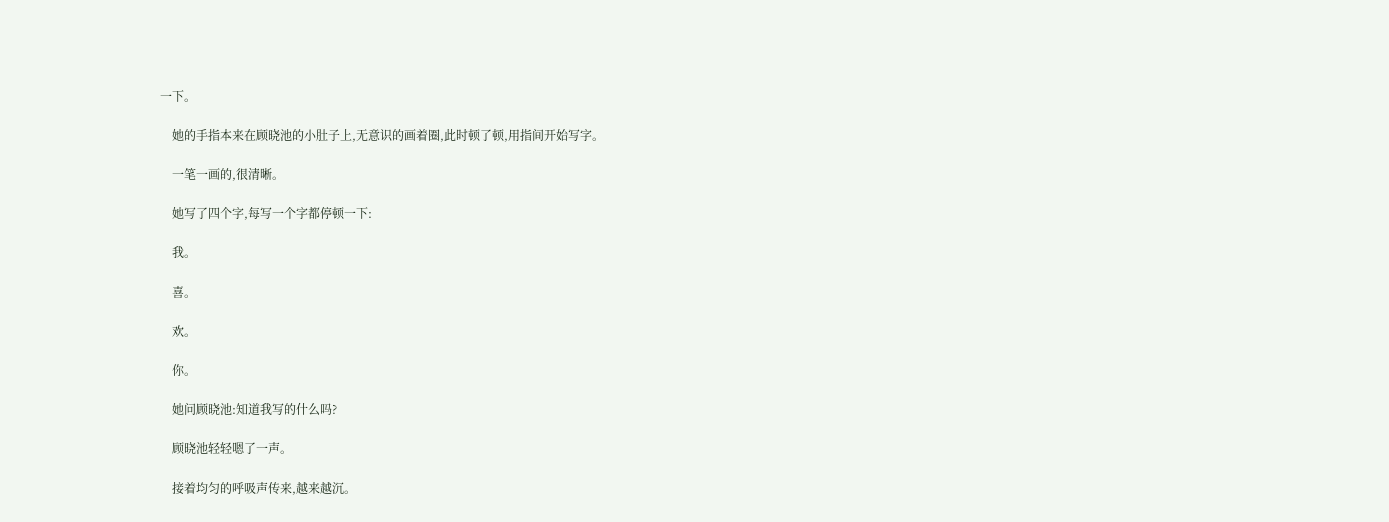一下。

    她的手指本来在顾晓池的小肚子上,无意识的画着圈,此时顿了顿,用指间开始写字。

    一笔一画的,很清晰。

    她写了四个字,每写一个字都停顿一下:

    我。

    喜。

    欢。

    你。

    她问顾晓池:知道我写的什么吗?

    顾晓池轻轻嗯了一声。

    接着均匀的呼吸声传来,越来越沉。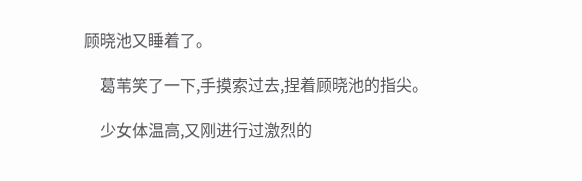顾晓池又睡着了。

    葛苇笑了一下,手摸索过去,捏着顾晓池的指尖。

    少女体温高,又刚进行过激烈的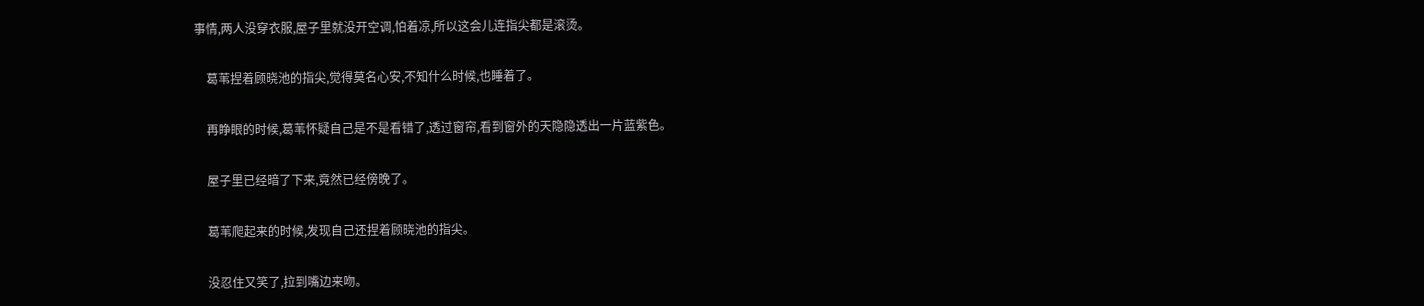事情,两人没穿衣服,屋子里就没开空调,怕着凉,所以这会儿连指尖都是滚烫。

    葛苇捏着顾晓池的指尖,觉得莫名心安,不知什么时候,也睡着了。

    再睁眼的时候,葛苇怀疑自己是不是看错了,透过窗帘,看到窗外的天隐隐透出一片蓝紫色。

    屋子里已经暗了下来,竟然已经傍晚了。

    葛苇爬起来的时候,发现自己还捏着顾晓池的指尖。

    没忍住又笑了,拉到嘴边来吻。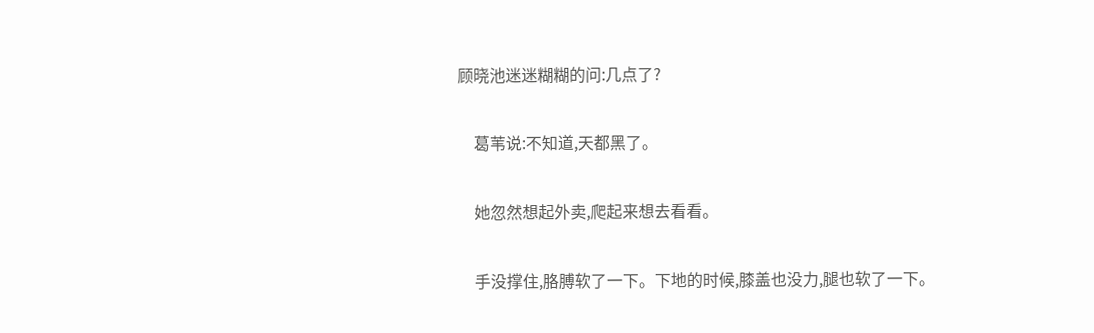顾晓池迷迷糊糊的问:几点了?

    葛苇说:不知道,天都黑了。

    她忽然想起外卖,爬起来想去看看。

    手没撑住,胳膊软了一下。下地的时候,膝盖也没力,腿也软了一下。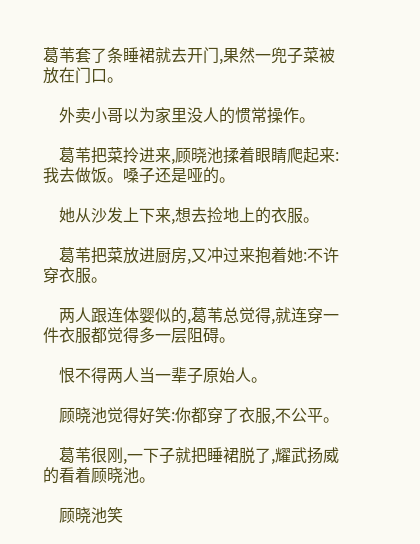葛苇套了条睡裙就去开门,果然一兜子菜被放在门口。

    外卖小哥以为家里没人的惯常操作。

    葛苇把菜拎进来,顾晓池揉着眼睛爬起来:我去做饭。嗓子还是哑的。

    她从沙发上下来,想去捡地上的衣服。

    葛苇把菜放进厨房,又冲过来抱着她:不许穿衣服。

    两人跟连体婴似的,葛苇总觉得,就连穿一件衣服都觉得多一层阻碍。

    恨不得两人当一辈子原始人。

    顾晓池觉得好笑:你都穿了衣服,不公平。

    葛苇很刚,一下子就把睡裙脱了,耀武扬威的看着顾晓池。

    顾晓池笑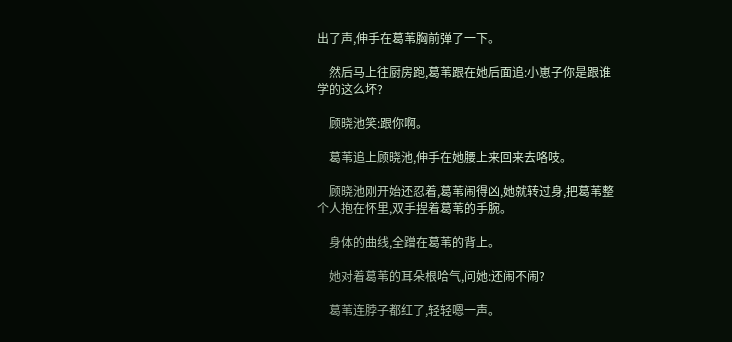出了声,伸手在葛苇胸前弹了一下。

    然后马上往厨房跑,葛苇跟在她后面追:小崽子你是跟谁学的这么坏?

    顾晓池笑:跟你啊。

    葛苇追上顾晓池,伸手在她腰上来回来去咯吱。

    顾晓池刚开始还忍着,葛苇闹得凶,她就转过身,把葛苇整个人抱在怀里,双手捏着葛苇的手腕。

    身体的曲线,全蹭在葛苇的背上。

    她对着葛苇的耳朵根哈气,问她:还闹不闹?

    葛苇连脖子都红了,轻轻嗯一声。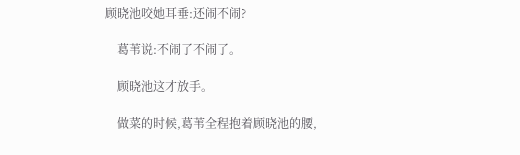顾晓池咬她耳垂:还闹不闹?

    葛苇说:不闹了不闹了。

    顾晓池这才放手。

    做菜的时候,葛苇全程抱着顾晓池的腰,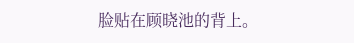脸贴在顾晓池的背上。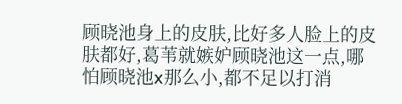顾晓池身上的皮肤,比好多人脸上的皮肤都好,葛苇就嫉妒顾晓池这一点,哪怕顾晓池x那么小,都不足以打消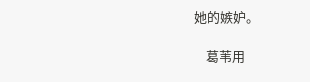她的嫉妒。

    葛苇用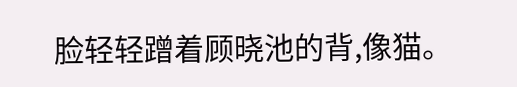脸轻轻蹭着顾晓池的背,像猫。